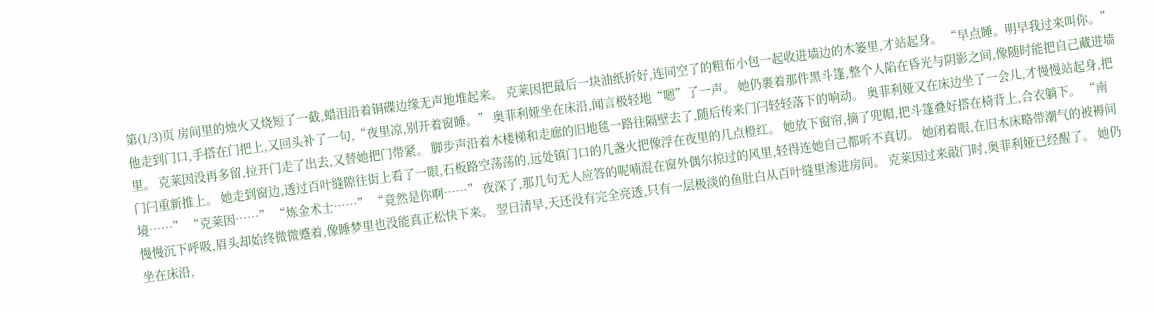第(1/3)页 房间里的烛火又烧短了一截,蜡泪沿着铜碟边缘无声地堆起来。 克莱因把最后一块油纸折好,连同空了的粗布小包一起收进墙边的木篓里,才站起身。 “早点睡。明早我过来叫你。” 他走到门口,手搭在门把上,又回头补了一句,“夜里凉,别开着窗睡。” 奥菲利娅坐在床沿,闻言极轻地“嗯”了一声。 她仍裹着那件黑斗篷,整个人陷在昏光与阴影之间,像随时能把自己藏进墙里。 克莱因没再多留,拉开门走了出去,又替她把门带紧。 脚步声沿着木楼梯和走廊的旧地毯一路往隔壁去了,随后传来门闩轻轻落下的响动。 奥菲利娅又在床边坐了一会儿,才慢慢站起身,把门闩重新推上。 她走到窗边,透过百叶缝隙往街上看了一眼,石板路空荡荡的,远处镇门口的几盏火把像浮在夜里的几点橙红。 她放下窗帘,摘了兜帽,把斗篷叠好搭在椅背上,合衣躺下。 “南境……” “克莱因……” “炼金术士……” “竟然是你啊……” 夜深了,那几句无人应答的呢喃混在窗外偶尔掠过的风里,轻得连她自己都听不真切。 她闭着眼,在旧木床略带潮气的被褥间慢慢沉下呼吸,眉头却始终微微蹙着,像睡梦里也没能真正松快下来。 翌日清早,天还没有完全亮透,只有一层极淡的鱼肚白从百叶缝里渗进房间。 克莱因过来敲门时,奥菲利娅已经醒了。 她仍坐在床沿,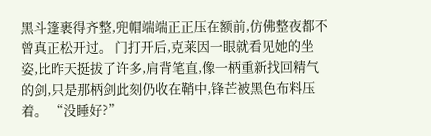黑斗篷裹得齐整,兜帽端端正正压在额前,仿佛整夜都不曾真正松开过。 门打开后,克莱因一眼就看见她的坐姿,比昨天挺拔了许多,肩背笔直,像一柄重新找回精气的剑,只是那柄剑此刻仍收在鞘中,锋芒被黑色布料压着。 “没睡好?”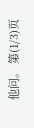他问。 第(1/3)页